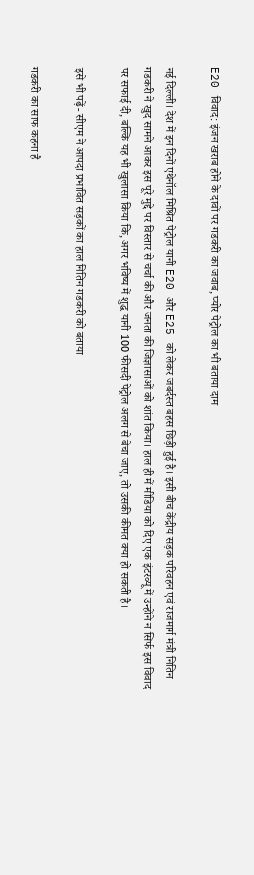E20 विवाद: इंजन खराब होने के दावों पर गडकरी का जवाब, प्योर पेट्रोल का भी बताया दाम

नई दिल्ली। देश में इन दिनों एथेनॉल मिश्रित पेट्रोल यानी E20 और E25 को लेकर जबर्दस्त बहस छिड़ी हुई है। इसी बीच केंद्रीय सड़क परिवहन एवं राजमार्ग मंत्री नितिन गडकरी ने खुद सामने आकर इस पूरे मुद्दे पर विस्तार से चर्चा की और जनता की जिज्ञासाओं को शांत किया। हाल ही में मीडिया को दिए एक इंटरव्यू में उन्होंने न सिर्फ इस विवाद पर सफाई दी, बल्कि यह भी खुलासा किया कि, अगर भविष्य में शुद्ध यानी 100 फीसदी पेट्रोल अलग से बेचा जाए, तो उसकी कीमत क्या हो सकती है।

इसे भी पढ़ें- सीएम ने आपदा प्रभावित सड़कों का हाल नितिन गडकरी को बताया

गडकरी का साफ कहना है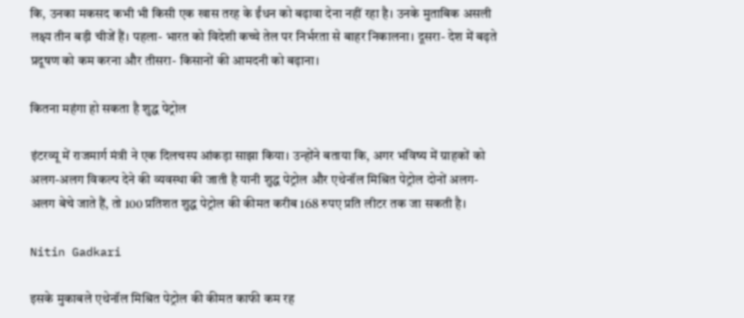कि, उनका मकसद कभी भी किसी एक खास तरह के ईंधन को बढ़ावा देना नहीं रहा है। उनके मुताबिक असली लक्ष्य तीन बड़ी चीजें हैं। पहला- भारत को विदेशी कच्चे तेल पर निर्भरता से बाहर निकालना। दूसरा- देश में बढ़ते प्रदूषण को कम करना और तीसरा- किसानों की आमदनी को बढ़ाना।

कितना महंगा हो सकता है शुद्ध पेट्रोल

इंटरव्यू में राजमार्ग मंत्री ने एक दिलचस्प आंकड़ा साझा किया। उन्होंने बताया कि, अगर भविष्य में ग्राहकों को अलग-अलग विकल्प देने की व्यवस्था की जाती है यानी शुद्ध पेट्रोल और एथेनॉल मिश्रित पेट्रोल दोनों अलग-अलग बेचे जाते हैं, तो 100 प्रतिशत शुद्ध पेट्रोल की कीमत करीब 168 रुपए प्रति लीटर तक जा सकती है।

Nitin Gadkari

इसके मुकाबले एथेनॉल मिश्रित पेट्रोल की कीमत काफी कम रह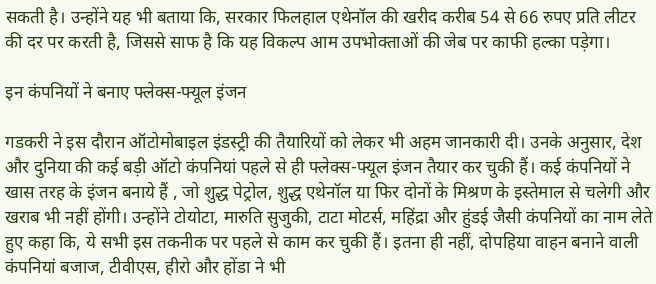सकती है। उन्होंने यह भी बताया कि, सरकार फिलहाल एथेनॉल की खरीद करीब 54 से 66 रुपए प्रति लीटर की दर पर करती है, जिससे साफ है कि यह विकल्प आम उपभोक्ताओं की जेब पर काफी हल्का पड़ेगा।

इन कंपनियों ने बनाए फ्लेक्स-फ्यूल इंजन

गडकरी ने इस दौरान ऑटोमोबाइल इंडस्ट्री की तैयारियों को लेकर भी अहम जानकारी दी। उनके अनुसार, देश और दुनिया की कई बड़ी ऑटो कंपनियां पहले से ही फ्लेक्स-फ्यूल इंजन तैयार कर चुकी हैं। कई कंपनियों ने खास तरह के इंजन बनाये हैं , जो शुद्ध पेट्रोल, शुद्ध एथेनॉल या फिर दोनों के मिश्रण के इस्तेमाल से चलेगी और खराब भी नहीं होंगी। उन्होंने टोयोटा, मारुति सुजुकी, टाटा मोटर्स, महिंद्रा और हुंडई जैसी कंपनियों का नाम लेते हुए कहा कि, ये सभी इस तकनीक पर पहले से काम कर चुकी हैं। इतना ही नहीं, दोपहिया वाहन बनाने वाली कंपनियां बजाज, टीवीएस, हीरो और होंडा ने भी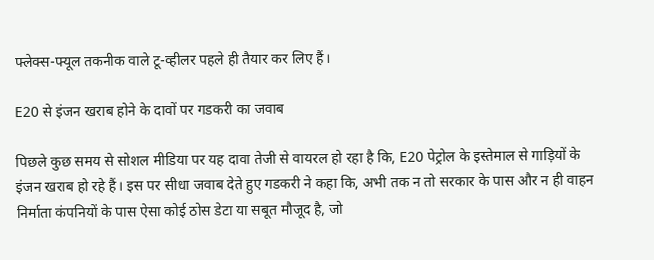फ्लेक्स-फ्यूल तकनीक वाले टू-व्हीलर पहले ही तैयार कर लिए हैं।

E20 से इंजन खराब होने के दावों पर गडकरी का जवाब

पिछले कुछ समय से सोशल मीडिया पर यह दावा तेजी से वायरल हो रहा है कि, E20 पेट्रोल के इस्तेमाल से गाड़ियों के इंजन खराब हो रहे हैं। इस पर सीधा जवाब देते हुए गडकरी ने कहा कि, अभी तक न तो सरकार के पास और न ही वाहन निर्माता कंपनियों के पास ऐसा कोई ठोस डेटा या सबूत मौजूद है, जो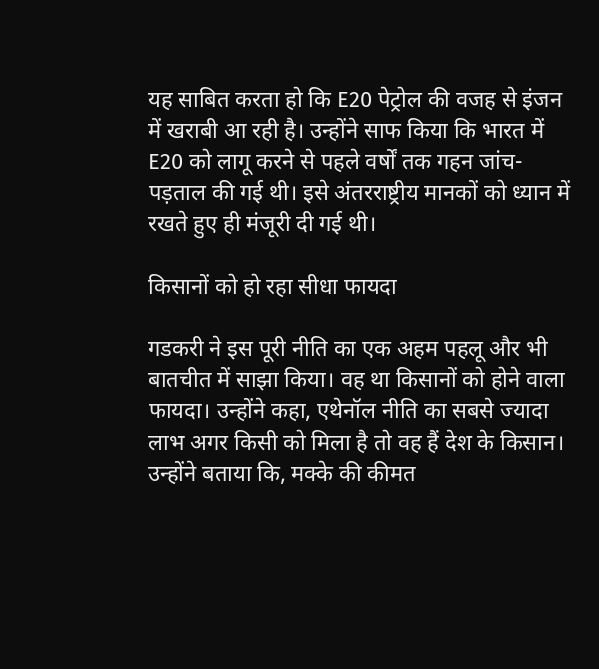यह साबित करता हो कि E20 पेट्रोल की वजह से इंजन में खराबी आ रही है। उन्होंने साफ किया कि भारत में E20 को लागू करने से पहले वर्षों तक गहन जांच-पड़ताल की गई थी। इसे अंतरराष्ट्रीय मानकों को ध्यान में रखते हुए ही मंजूरी दी गई थी।

किसानों को हो रहा सीधा फायदा

गडकरी ने इस पूरी नीति का एक अहम पहलू और भी बातचीत में साझा किया। वह था किसानों को होने वाला फायदा। उन्होंने कहा, एथेनॉल नीति का सबसे ज्यादा लाभ अगर किसी को मिला है तो वह हैं देश के किसान। उन्होंने बताया कि, मक्के की कीमत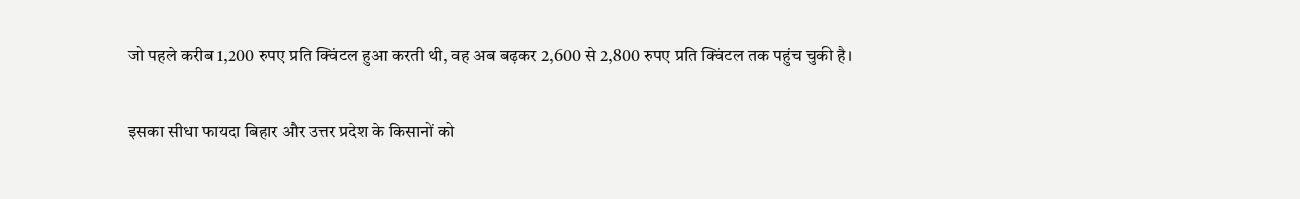जो पहले करीब 1,200 रुपए प्रति क्विंटल हुआ करती थी, वह अब बढ़कर 2,600 से 2,800 रुपए प्रति क्विंटल तक पहुंच चुकी है।

इसका सीधा फायदा बिहार और उत्तर प्रदेश के किसानों को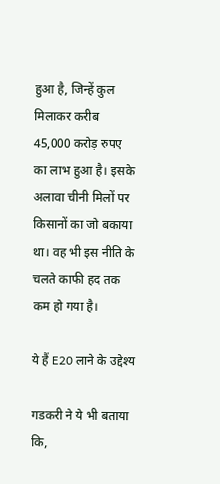हुआ है, जिन्हें कुल मिलाकर करीब 45,000 करोड़ रुपए का लाभ हुआ है। इसके अलावा चीनी मिलों पर किसानों का जो बकाया था। वह भी इस नीति के चलते काफी हद तक कम हो गया है।

ये हैं E20 लाने के उद्देश्य

गडकरी ने ये भी बताया कि,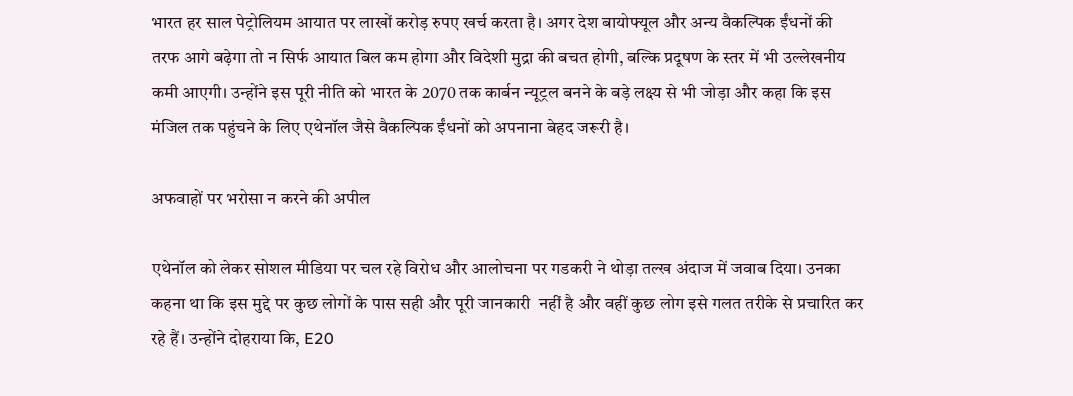भारत हर साल पेट्रोलियम आयात पर लाखों करोड़ रुपए खर्च करता है। अगर देश बायोफ्यूल और अन्य वैकल्पिक ईंधनों की तरफ आगे बढ़ेगा तो न सिर्फ आयात बिल कम होगा और विदेशी मुद्रा की बचत होगी, बल्कि प्रदूषण के स्तर में भी उल्लेखनीय कमी आएगी। उन्होंने इस पूरी नीति को भारत के 2070 तक कार्बन न्यूट्रल बनने के बड़े लक्ष्य से भी जोड़ा और कहा कि इस मंजिल तक पहुंचने के लिए एथेनॉल जैसे वैकल्पिक ईंधनों को अपनाना बेहद जरूरी है।

अफवाहों पर भरोसा न करने की अपील

एथेनॉल को लेकर सोशल मीडिया पर चल रहे विरोध और आलोचना पर गडकरी ने थोड़ा तल्ख अंदाज में जवाब दिया। उनका कहना था कि इस मुद्दे पर कुछ लोगों के पास सही और पूरी जानकारी  नहीं है और वहीं कुछ लोग इसे गलत तरीके से प्रचारित कर रहे हैं। उन्होंने दोहराया कि, E20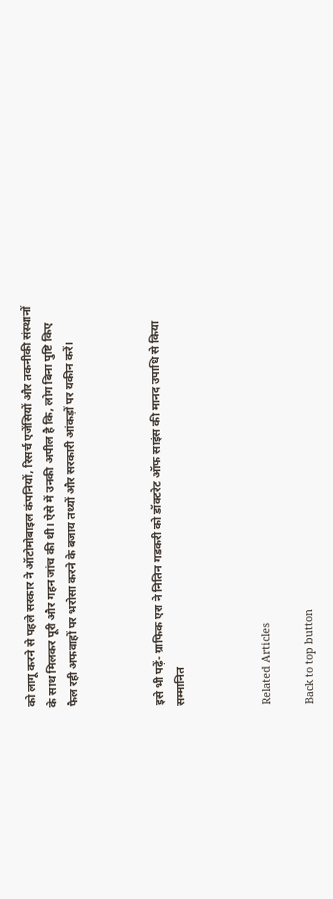को लागू करने से पहले सरकार ने ऑटोमोबाइल कंपनियों, रिसर्च एजेंसियों और तकनीकी संस्थानों के साथ मिलकर पूरी और गहन जांच की थी। ऐसे में उनकी अपील है कि, लोग बिना पुष्टि किए फैल रही अफवाहों पर भरोसा करने के बजाय तथ्यों और सरकारी आंकड़ों पर यकीन करें।



इसे भी पढ़ें- ग्राफिक एरा ने नितिन गडकरी को डॉक्टरेट ऑफ साइंस की मानद उपाधि से किया सम्मानित



Related Articles

Back to top button